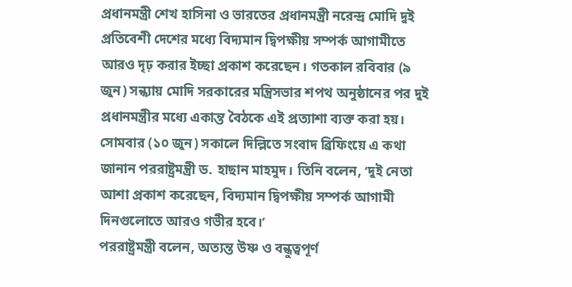প্রধানমন্ত্রী শেখ হাসিনা ও ভারতের প্রধানমন্ত্রী নরেন্দ্র মোদি দুই প্রতিবেশী দেশের মধ্যে বিদ্যমান দ্বিপক্ষীয় সম্পর্ক আগামীতে আরও দৃঢ় করার ইচ্ছা প্রকাশ করেছেন। গতকাল রবিবার (৯ জুন) সন্ধ্যায় মোদি সরকারের মন্ত্রিসভার শপথ অনুষ্ঠানের পর দুই প্রধানমন্ত্রীর মধ্যে একান্ত বৈঠকে এই প্রত্যাশা ব্যক্ত করা হয়।
সোমবার (১০ জুন) সকালে দিল্লিতে সংবাদ ব্রিফিংয়ে এ কথা জানান পররাষ্ট্রমন্ত্রী ড. হাছান মাহমুদ। তিনি বলেন, ‘দুই নেতা আশা প্রকাশ করেছেন, বিদ্যমান দ্বিপক্ষীয় সম্পর্ক আগামী দিনগুলোতে আরও গভীর হবে।’
পররাষ্ট্রমন্ত্রী বলেন, অত্যন্ত উষ্ণ ও বন্ধুত্বপূর্ণ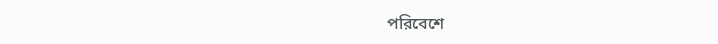পরিবেশে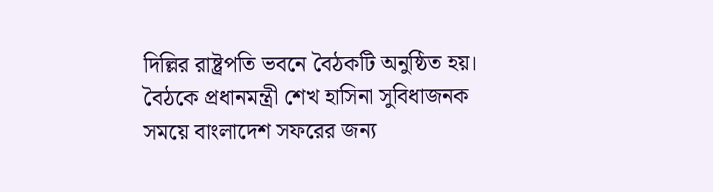দিল্লির রাষ্ট্রপতি ভবনে বৈঠকটি অনুষ্ঠিত হয়। বৈঠকে প্রধানমন্ত্রী শেখ হাসিনা সুবিধাজনক সময়ে বাংলাদেশ সফরের জন্য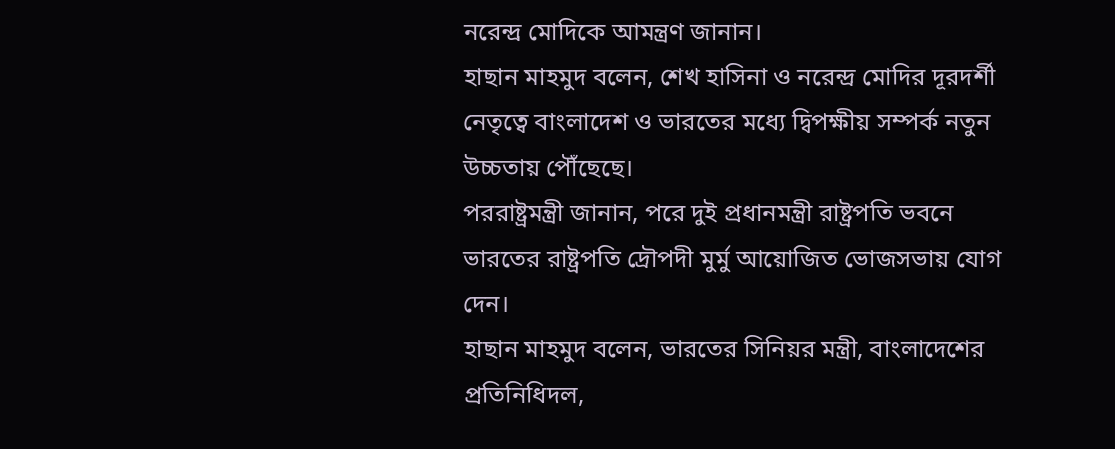নরেন্দ্র মোদিকে আমন্ত্রণ জানান।
হাছান মাহমুদ বলেন, শেখ হাসিনা ও নরেন্দ্র মোদির দূরদর্শী নেতৃত্বে বাংলাদেশ ও ভারতের মধ্যে দ্বিপক্ষীয় সম্পর্ক নতুন উচ্চতায় পৌঁছেছে।
পররাষ্ট্রমন্ত্রী জানান, পরে দুই প্রধানমন্ত্রী রাষ্ট্রপতি ভবনে ভারতের রাষ্ট্রপতি দ্রৌপদী মুর্মু আয়োজিত ভোজসভায় যোগ দেন।
হাছান মাহমুদ বলেন, ভারতের সিনিয়র মন্ত্রী, বাংলাদেশের প্রতিনিধিদল,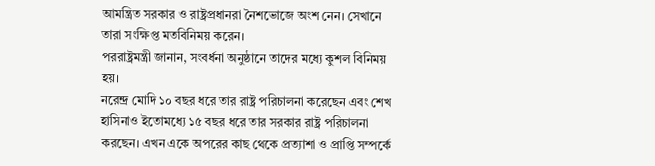আমন্ত্রিত সরকার ও রাষ্ট্রপ্রধানরা নৈশভোজে অংশ নেন। সেখানে তারা সংক্ষিপ্ত মতবিনিময় করেন।
পররাষ্ট্রমন্ত্রী জানান, সংবর্ধনা অনুষ্ঠানে তাদের মধ্যে কুশল বিনিময় হয়।
নরেন্দ্র মোদি ১০ বছর ধরে তার রাষ্ট্র পরিচালনা করেছেন এবং শেখ হাসিনাও ইতোমধ্যে ১৫ বছর ধরে তার সরকার রাষ্ট্র পরিচালনা করছেন। এখন একে অপরের কাছ থেকে প্রত্যাশা ও প্রাপ্তি সম্পর্কে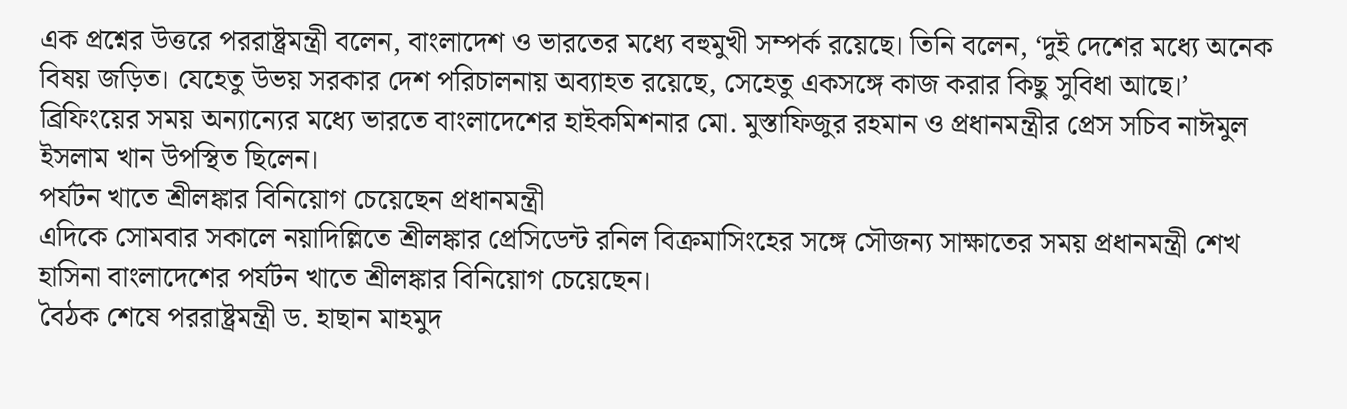এক প্রশ্নের উত্তরে পররাষ্ট্রমন্ত্রী বলেন, বাংলাদেশ ও ভারতের মধ্যে বহুমুখী সম্পর্ক রয়েছে। তিনি বলেন, ‘দুই দেশের মধ্যে অনেক বিষয় জড়িত। যেহেতু উভয় সরকার দেশ পরিচালনায় অব্যাহত রয়েছে, সেহেতু একসঙ্গে কাজ করার কিছু সুবিধা আছে।’
ব্রিফিংয়ের সময় অন্যান্যের মধ্যে ভারতে বাংলাদেশের হাইকমিশনার মো. মুস্তাফিজুর রহমান ও প্রধানমন্ত্রীর প্রেস সচিব নাঈমুল ইসলাম খান উপস্থিত ছিলেন।
পর্যটন খাতে শ্রীলঙ্কার বিনিয়োগ চেয়েছেন প্রধানমন্ত্রী
এদিকে সোমবার সকালে নয়াদিল্লিতে শ্রীলঙ্কার প্রেসিডেন্ট রনিল বিক্রমাসিংহের সঙ্গে সৌজন্য সাক্ষাতের সময় প্রধানমন্ত্রী শেখ হাসিনা বাংলাদেশের পর্যটন খাতে শ্রীলঙ্কার বিনিয়োগ চেয়েছেন।
বৈঠক শেষে পররাষ্ট্রমন্ত্রী ড. হাছান মাহমুদ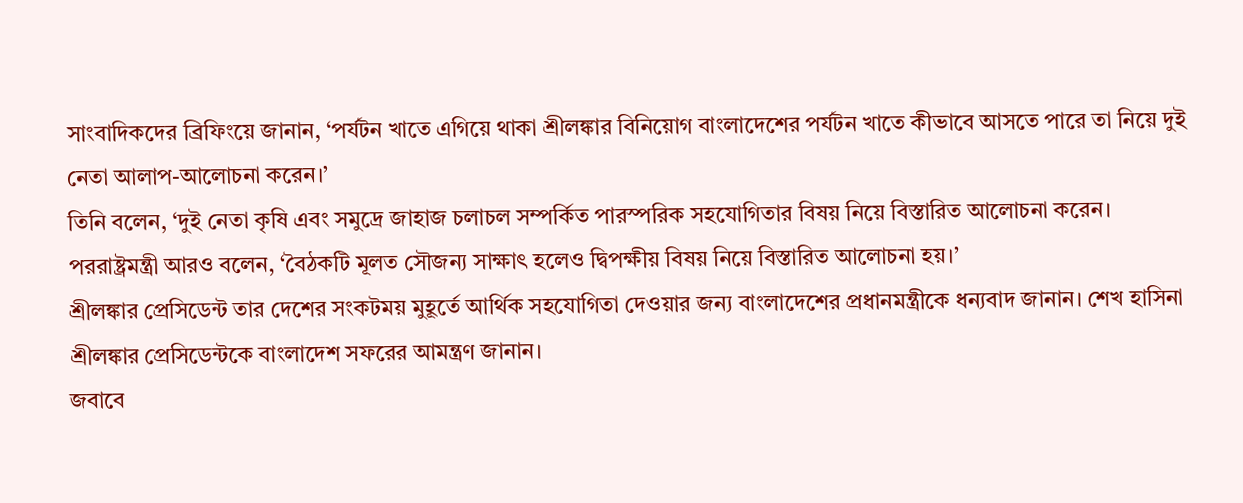সাংবাদিকদের ব্রিফিংয়ে জানান, ‘পর্যটন খাতে এগিয়ে থাকা শ্রীলঙ্কার বিনিয়োগ বাংলাদেশের পর্যটন খাতে কীভাবে আসতে পারে তা নিয়ে দুই নেতা আলাপ-আলোচনা করেন।’
তিনি বলেন, ‘দুই নেতা কৃষি এবং সমুদ্রে জাহাজ চলাচল সম্পর্কিত পারস্পরিক সহযোগিতার বিষয় নিয়ে বিস্তারিত আলোচনা করেন।
পররাষ্ট্রমন্ত্রী আরও বলেন, ‘বৈঠকটি মূলত সৌজন্য সাক্ষাৎ হলেও দ্বিপক্ষীয় বিষয় নিয়ে বিস্তারিত আলোচনা হয়।’
শ্রীলঙ্কার প্রেসিডেন্ট তার দেশের সংকটময় মুহূর্তে আর্থিক সহযোগিতা দেওয়ার জন্য বাংলাদেশের প্রধানমন্ত্রীকে ধন্যবাদ জানান। শেখ হাসিনা শ্রীলঙ্কার প্রেসিডেন্টকে বাংলাদেশ সফরের আমন্ত্রণ জানান।
জবাবে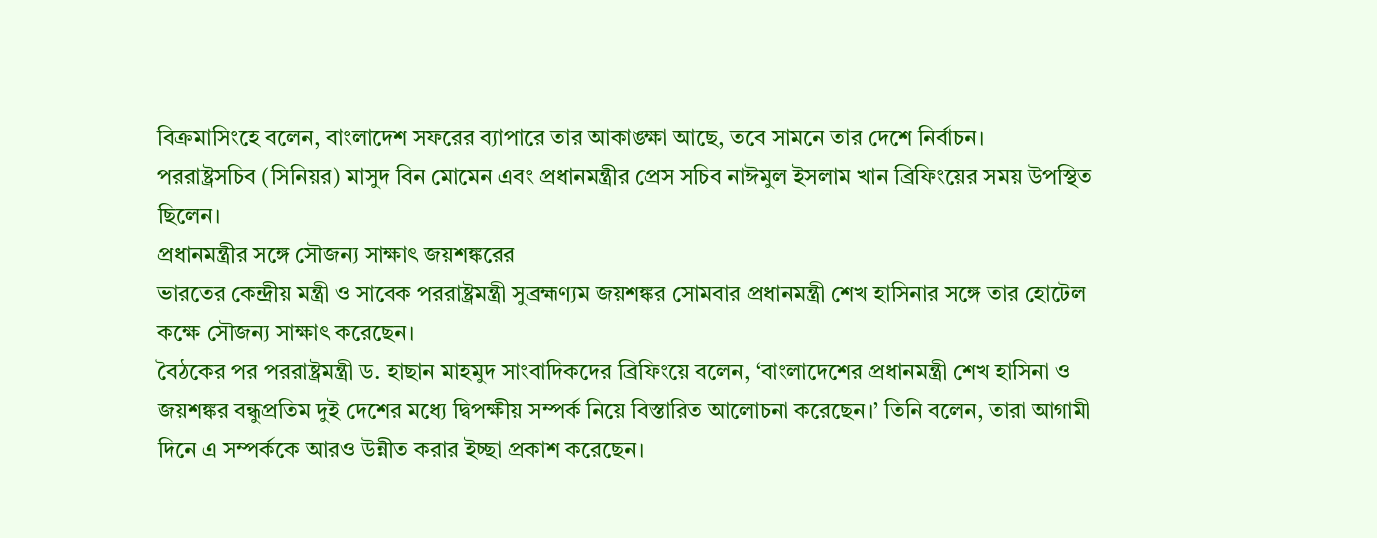বিক্রমাসিংহে বলেন, বাংলাদেশ সফরের ব্যাপারে তার আকাঙ্ক্ষা আছে, তবে সামনে তার দেশে নির্বাচন।
পররাষ্ট্রসচিব (সিনিয়র) মাসুদ বিন মোমেন এবং প্রধানমন্ত্রীর প্রেস সচিব নাঈমুল ইসলাম খান ব্রিফিংয়ের সময় উপস্থিত ছিলেন।
প্রধানমন্ত্রীর সঙ্গে সৌজন্য সাক্ষাৎ জয়শঙ্করের
ভারতের কেন্দ্রীয় মন্ত্রী ও সাবেক পররাষ্ট্রমন্ত্রী সুব্রহ্মণ্যম জয়শঙ্কর সোমবার প্রধানমন্ত্রী শেখ হাসিনার সঙ্গে তার হোটেল কক্ষে সৌজন্য সাক্ষাৎ করেছেন।
বৈঠকের পর পররাষ্ট্রমন্ত্রী ড. হাছান মাহমুদ সাংবাদিকদের ব্রিফিংয়ে বলেন, ‘বাংলাদেশের প্রধানমন্ত্রী শেখ হাসিনা ও জয়শঙ্কর বন্ধুপ্রতিম দুই দেশের মধ্যে দ্বিপক্ষীয় সম্পর্ক নিয়ে বিস্তারিত আলোচনা করেছেন।’ তিনি বলেন, তারা আগামী দিনে এ সম্পর্ককে আরও উন্নীত করার ইচ্ছা প্রকাশ করেছেন।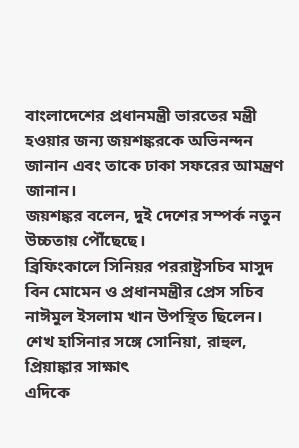বাংলাদেশের প্রধানমন্ত্রী ভারতের মন্ত্রী হওয়ার জন্য জয়শঙ্করকে অভিনন্দন জানান এবং তাকে ঢাকা সফরের আমন্ত্রণ জানান।
জয়শঙ্কর বলেন, দুই দেশের সম্পর্ক নতুন উচ্চতায় পৌঁছেছে।
ব্রিফিংকালে সিনিয়র পররাষ্ট্রসচিব মাসুদ বিন মোমেন ও প্রধানমন্ত্রীর প্রেস সচিব নাঈমুল ইসলাম খান উপস্থিত ছিলেন।
শেখ হাসিনার সঙ্গে সোনিয়া, রাহুল, প্রিয়াঙ্কার সাক্ষাৎ
এদিকে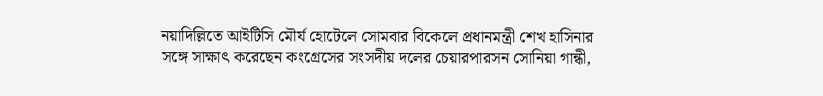নয়াদিল্লিতে আইটিসি মৌর্য হোটেলে সোমবার বিকেলে প্রধানমন্ত্রী শেখ হাসিনার সঙ্গে সাক্ষাৎ করেছেন কংগ্রেসের সংসদীয় দলের চেয়ারপারসন সোনিয়া গান্ধী,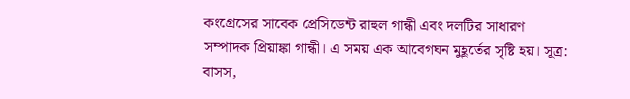কংগ্রেসের সাবেক প্রেসিডেন্ট রাহুল গান্ধী এবং দলটির সাধারণ সম্পাদক প্রিয়াঙ্কা গান্ধী। এ সময় এক আবেগঘন মুহূর্তের সৃষ্টি হয়। সূত্র: বাসস,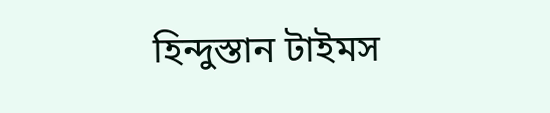হিন্দুস্তান টাইমস